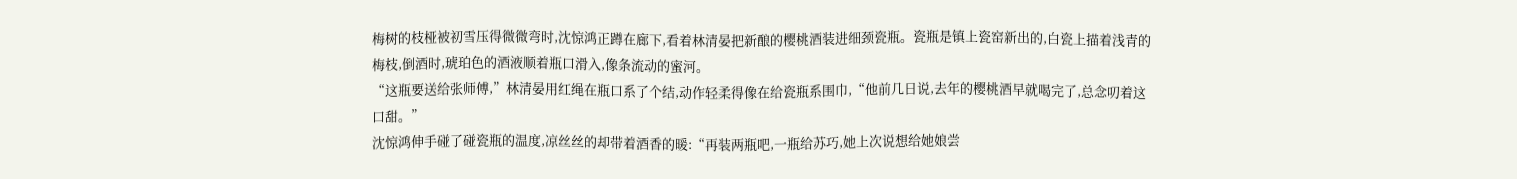梅树的枝桠被初雪压得微微弯时,沈惊鸿正蹲在廊下,看着林清晏把新酿的樱桃酒装进细颈瓷瓶。瓷瓶是镇上瓷窑新出的,白瓷上描着浅青的梅枝,倒酒时,琥珀色的酒液顺着瓶口滑入,像条流动的蜜河。
“这瓶要送给张师傅,”林清晏用红绳在瓶口系了个结,动作轻柔得像在给瓷瓶系围巾,“他前几日说,去年的樱桃酒早就喝完了,总念叨着这口甜。”
沈惊鸿伸手碰了碰瓷瓶的温度,凉丝丝的却带着酒香的暖:“再装两瓶吧,一瓶给苏巧,她上次说想给她娘尝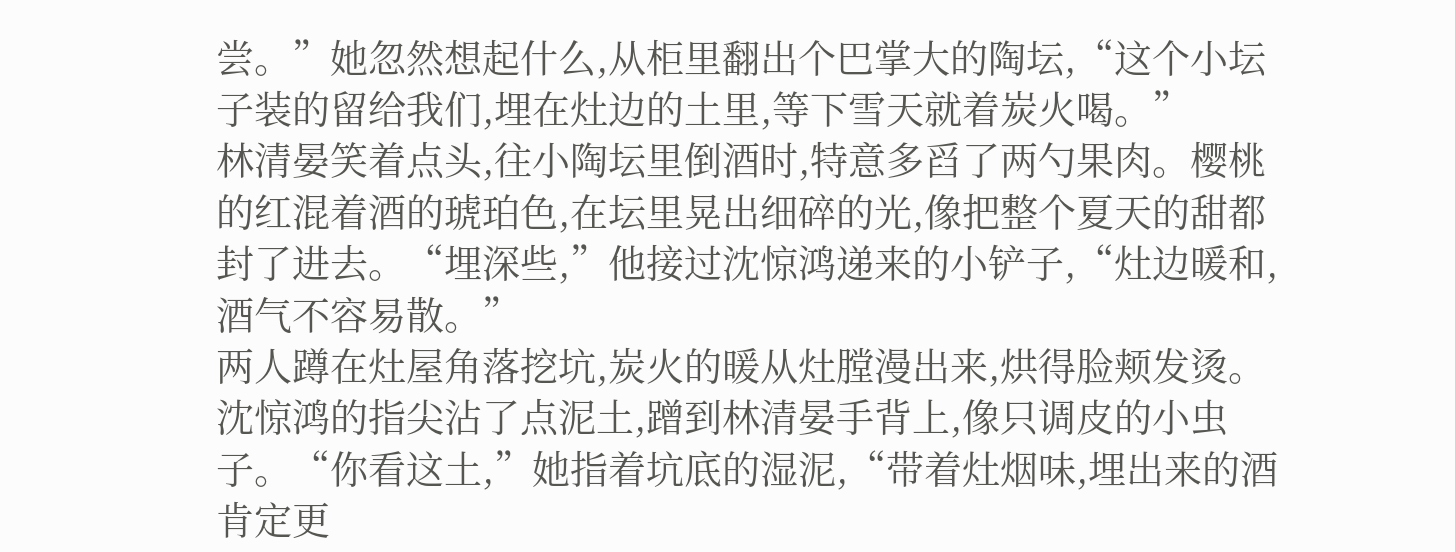尝。”她忽然想起什么,从柜里翻出个巴掌大的陶坛,“这个小坛子装的留给我们,埋在灶边的土里,等下雪天就着炭火喝。”
林清晏笑着点头,往小陶坛里倒酒时,特意多舀了两勺果肉。樱桃的红混着酒的琥珀色,在坛里晃出细碎的光,像把整个夏天的甜都封了进去。“埋深些,”他接过沈惊鸿递来的小铲子,“灶边暖和,酒气不容易散。”
两人蹲在灶屋角落挖坑,炭火的暖从灶膛漫出来,烘得脸颊发烫。沈惊鸿的指尖沾了点泥土,蹭到林清晏手背上,像只调皮的小虫子。“你看这土,”她指着坑底的湿泥,“带着灶烟味,埋出来的酒肯定更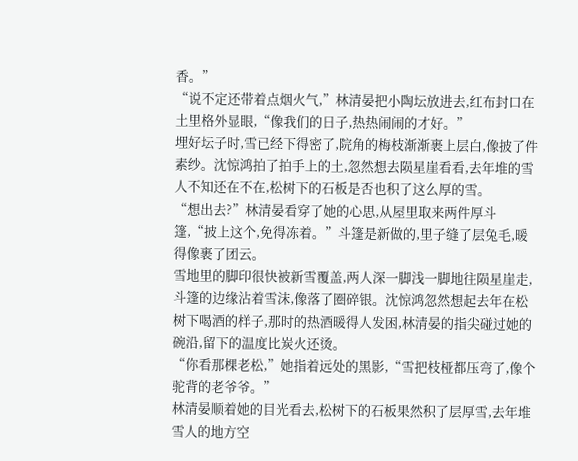香。”
“说不定还带着点烟火气,”林清晏把小陶坛放进去,红布封口在土里格外显眼,“像我们的日子,热热闹闹的才好。”
埋好坛子时,雪已经下得密了,院角的梅枝渐渐裹上层白,像披了件素纱。沈惊鸿拍了拍手上的土,忽然想去陨星崖看看,去年堆的雪人不知还在不在,松树下的石板是否也积了这么厚的雪。
“想出去?”林清晏看穿了她的心思,从屋里取来两件厚斗篷,“披上这个,免得冻着。”斗篷是新做的,里子缝了层兔毛,暖得像裹了团云。
雪地里的脚印很快被新雪覆盖,两人深一脚浅一脚地往陨星崖走,斗篷的边缘沾着雪沫,像落了圈碎银。沈惊鸿忽然想起去年在松树下喝酒的样子,那时的热酒暖得人发困,林清晏的指尖碰过她的碗沿,留下的温度比炭火还烫。
“你看那棵老松,”她指着远处的黑影,“雪把枝桠都压弯了,像个驼背的老爷爷。”
林清晏顺着她的目光看去,松树下的石板果然积了层厚雪,去年堆雪人的地方空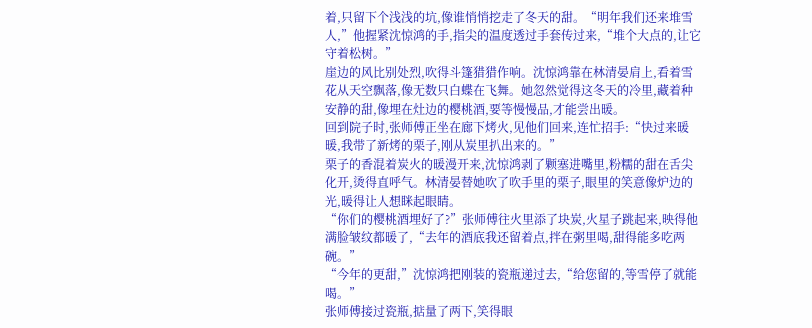着,只留下个浅浅的坑,像谁悄悄挖走了冬天的甜。“明年我们还来堆雪人,”他握紧沈惊鸿的手,指尖的温度透过手套传过来,“堆个大点的,让它守着松树。”
崖边的风比别处烈,吹得斗篷猎猎作响。沈惊鸿靠在林清晏肩上,看着雪花从天空飘落,像无数只白蝶在飞舞。她忽然觉得这冬天的冷里,藏着种安静的甜,像埋在灶边的樱桃酒,要等慢慢品,才能尝出暖。
回到院子时,张师傅正坐在廊下烤火,见他们回来,连忙招手:“快过来暖暖,我带了新烤的栗子,刚从炭里扒出来的。”
栗子的香混着炭火的暖漫开来,沈惊鸿剥了颗塞进嘴里,粉糯的甜在舌尖化开,烫得直呼气。林清晏替她吹了吹手里的栗子,眼里的笑意像炉边的光,暖得让人想眯起眼睛。
“你们的樱桃酒埋好了?”张师傅往火里添了块炭,火星子跳起来,映得他满脸皱纹都暖了,“去年的酒底我还留着点,拌在粥里喝,甜得能多吃两碗。”
“今年的更甜,”沈惊鸿把刚装的瓷瓶递过去,“给您留的,等雪停了就能喝。”
张师傅接过瓷瓶,掂量了两下,笑得眼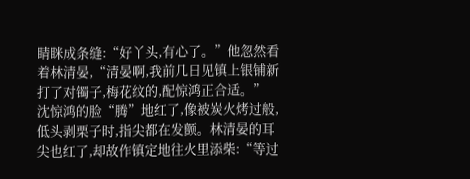睛眯成条缝:“好丫头,有心了。”他忽然看着林清晏,“清晏啊,我前几日见镇上银铺新打了对镯子,梅花纹的,配惊鸿正合适。”
沈惊鸿的脸“腾”地红了,像被炭火烤过般,低头剥栗子时,指尖都在发颤。林清晏的耳尖也红了,却故作镇定地往火里添柴:“等过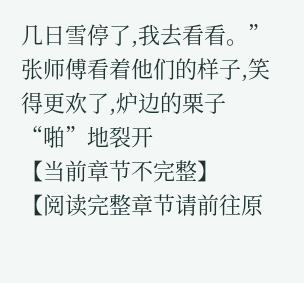几日雪停了,我去看看。”
张师傅看着他们的样子,笑得更欢了,炉边的栗子“啪”地裂开
【当前章节不完整】
【阅读完整章节请前往原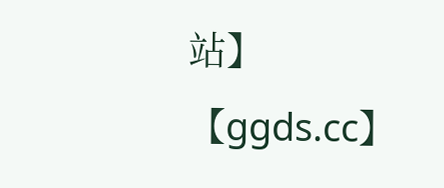站】
【ggds.cc】